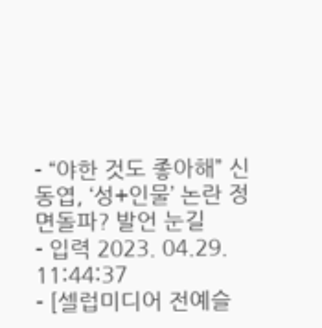- “야한 것도 좋아해” 신동엽, ‘성+인물’ 논란 정면돌파? 발언 눈길
- 입력 2023. 04.29. 11:44:37
- [셀럽미디어 전예슬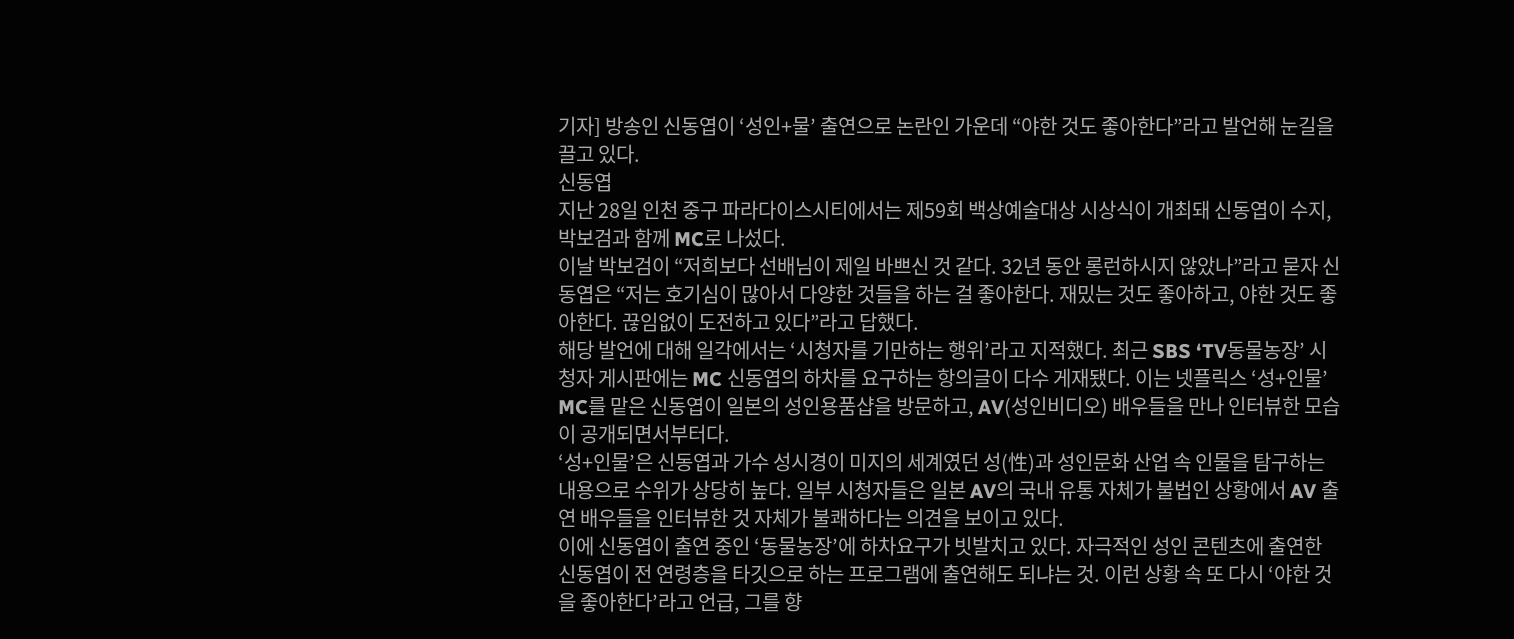기자] 방송인 신동엽이 ‘성인+물’ 출연으로 논란인 가운데 “야한 것도 좋아한다”라고 발언해 눈길을 끌고 있다.
신동엽
지난 28일 인천 중구 파라다이스시티에서는 제59회 백상예술대상 시상식이 개최돼 신동엽이 수지, 박보검과 함께 MC로 나섰다.
이날 박보검이 “저희보다 선배님이 제일 바쁘신 것 같다. 32년 동안 롱런하시지 않았나”라고 묻자 신동엽은 “저는 호기심이 많아서 다양한 것들을 하는 걸 좋아한다. 재밌는 것도 좋아하고, 야한 것도 좋아한다. 끊임없이 도전하고 있다”라고 답했다.
해당 발언에 대해 일각에서는 ‘시청자를 기만하는 행위’라고 지적했다. 최근 SBS ‘TV동물농장’ 시청자 게시판에는 MC 신동엽의 하차를 요구하는 항의글이 다수 게재됐다. 이는 넷플릭스 ‘성+인물’ MC를 맡은 신동엽이 일본의 성인용품샵을 방문하고, AV(성인비디오) 배우들을 만나 인터뷰한 모습이 공개되면서부터다.
‘성+인물’은 신동엽과 가수 성시경이 미지의 세계였던 성(性)과 성인문화 산업 속 인물을 탐구하는 내용으로 수위가 상당히 높다. 일부 시청자들은 일본 AV의 국내 유통 자체가 불법인 상황에서 AV 출연 배우들을 인터뷰한 것 자체가 불쾌하다는 의견을 보이고 있다.
이에 신동엽이 출연 중인 ‘동물농장’에 하차요구가 빗발치고 있다. 자극적인 성인 콘텐츠에 출연한 신동엽이 전 연령층을 타깃으로 하는 프로그램에 출연해도 되냐는 것. 이런 상황 속 또 다시 ‘야한 것을 좋아한다’라고 언급, 그를 향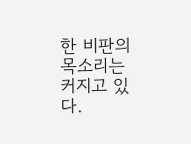한 비판의 목소리는 커지고 있다.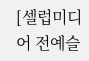[셀럽미디어 전예슬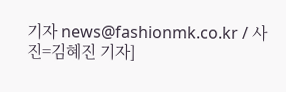기자 news@fashionmk.co.kr / 사진=김혜진 기자]